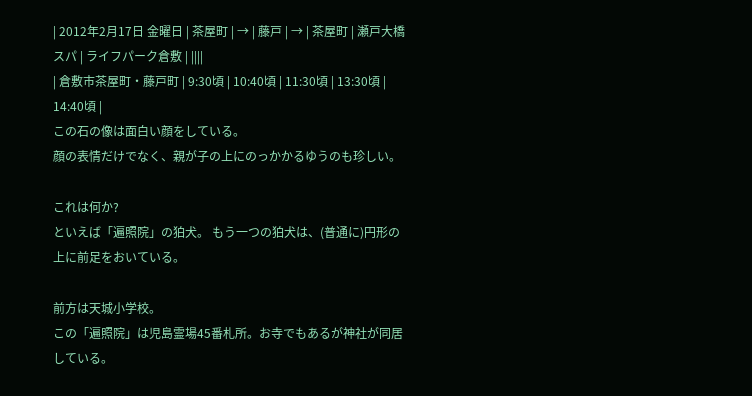| 2012年2月17日 金曜日 | 茶屋町 | → | 藤戸 | → | 茶屋町 | 瀬戸大橋スパ | ライフパーク倉敷 | ||||
| 倉敷市茶屋町・藤戸町 | 9:30頃 | 10:40頃 | 11:30頃 | 13:30頃 | 14:40頃 |
この石の像は面白い顔をしている。
顔の表情だけでなく、親が子の上にのっかかるゆうのも珍しい。

これは何か?
といえば「遍照院」の狛犬。 もう一つの狛犬は、(普通に)円形の上に前足をおいている。

前方は天城小学校。
この「遍照院」は児島霊場45番札所。お寺でもあるが神社が同居している。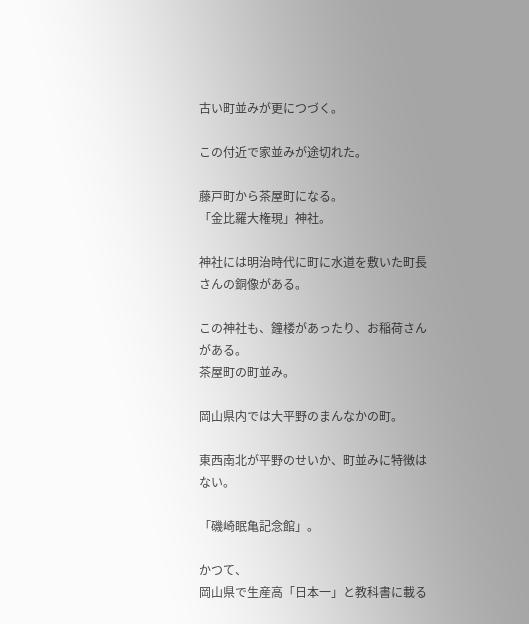古い町並みが更につづく。

この付近で家並みが途切れた。

藤戸町から茶屋町になる。
「金比羅大権現」神社。

神社には明治時代に町に水道を敷いた町長さんの銅像がある。

この神社も、鐘楼があったり、お稲荷さんがある。
茶屋町の町並み。

岡山県内では大平野のまんなかの町。

東西南北が平野のせいか、町並みに特徴はない。

「磯崎眠亀記念館」。

かつて、
岡山県で生産高「日本一」と教科書に載る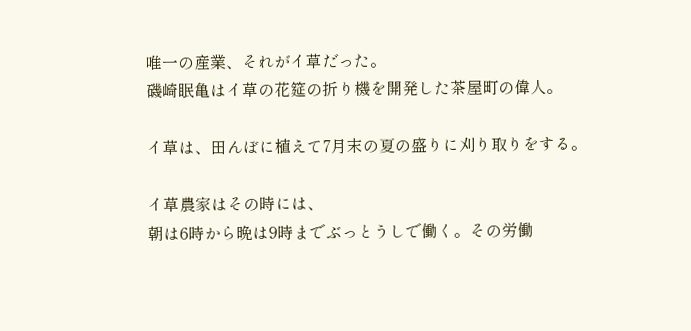唯一の産業、それがイ草だった。
磯崎眠亀はイ草の花筵の折り機を開発した茶屋町の偉人。

イ草は、田んぼに植えて7月末の夏の盛りに刈り取りをする。

イ草農家はその時には、
朝は6時から晩は9時までぶっとうしで働く。その労働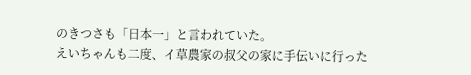のきつさも「日本一」と言われていた。
えいちゃんも二度、イ草農家の叔父の家に手伝いに行った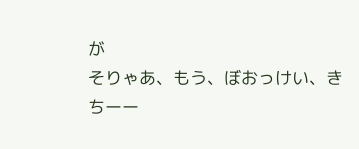が
そりゃあ、もう、ぼおっけい、きちーー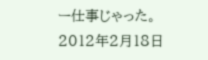ー仕事じゃった。
2012年2月18日